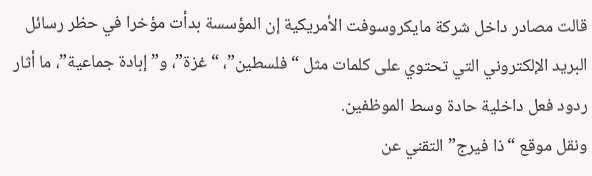قالت مصادر داخل شركة مايكروسوفت الأمريكية إن المؤسسة بدأت مؤخرا في حظر رسائل البريد الإلكتروني التي تحتوي على كلمات مثل “فلسطين”، “غزة”، و”إبادة جماعية”، ما أثار ردود فعل داخلية حادة وسط الموظفين.
ونقل موقع “ذا فيرج” التقني عن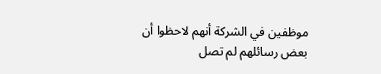موظفين في الشركة أنهم لاحظوا أن بعض رسائلهم لم تصل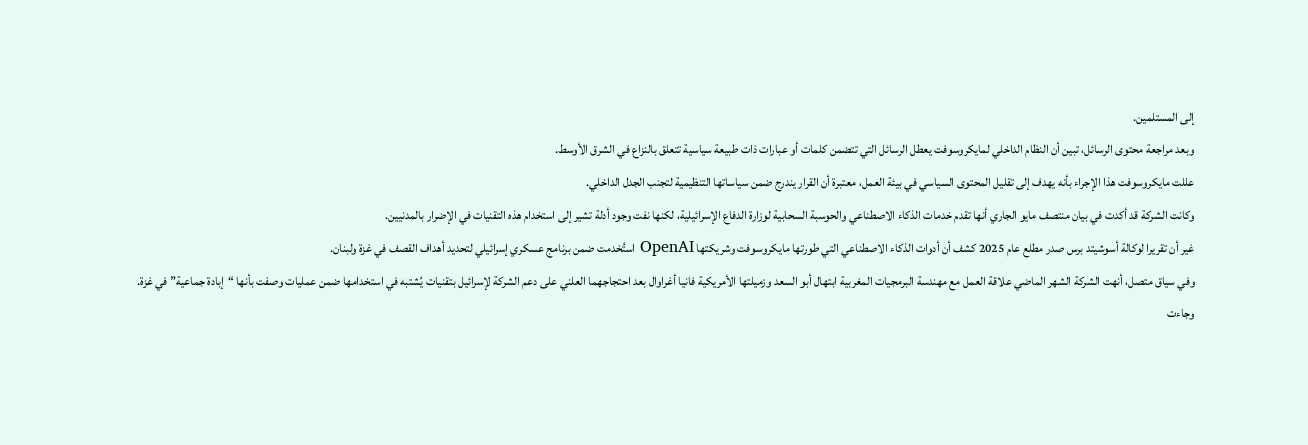إلى المستلمين.
وبعد مراجعة محتوى الرسائل، تبين أن النظام الداخلي لمايكروسوفت يعطل الرسائل التي تتضمن كلمات أو عبارات ذات طبيعة سياسية تتعلق بالنزاع في الشرق الأوسط.
عللت مايكروسوفت هذا الإجراء بأنه يهدف إلى تقليل المحتوى السياسي في بيئة العمل، معتبرة أن القرار يندرج ضمن سياساتها التنظيمية لتجنب الجدل الداخلي.
وكانت الشركة قد أكدت في بيان منتصف مايو الجاري أنها تقدم خدمات الذكاء الاصطناعي والحوسبة السحابية لوزارة الدفاع الإسرائيلية، لكنها نفت وجود أدلة تشير إلى استخدام هذه التقنيات في الإضرار بالمدنيين.
غير أن تقريرا لوكالة أسوشيتد برس صدر مطلع عام 2025 كشف أن أدوات الذكاء الاصطناعي التي طورتها مايكروسوفت وشريكتها OpenAI استُخدمت ضمن برنامج عسكري إسرائيلي لتحديد أهداف القصف في غزة ولبنان.
وفي سياق متصل، أنهت الشركة الشهر الماضي علاقة العمل مع مهندسة البرمجيات المغربية ابتهال أبو السعد وزميلتها الأمريكية فانيا أغراوال بعد احتجاجهما العلني على دعم الشركة لإسرائيل بتقنيات يُشتبه في استخدامها ضمن عمليات وصفت بأنها “إبادة جماعية” في غزة.
وجاءت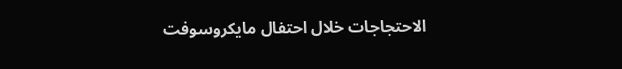الاحتجاجات خلال احتفال مايكروسوفت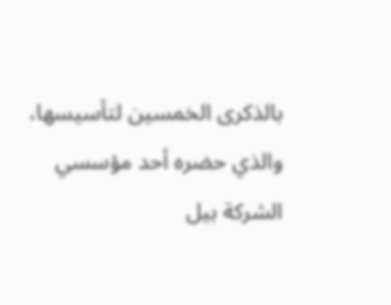بالذكرى الخمسين لتأسيسها، والذي حضره أحد مؤسسي الشركة بيل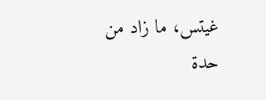غيتس، ما زاد من حدة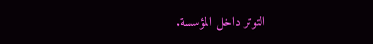التوتر داخل المؤسسة.